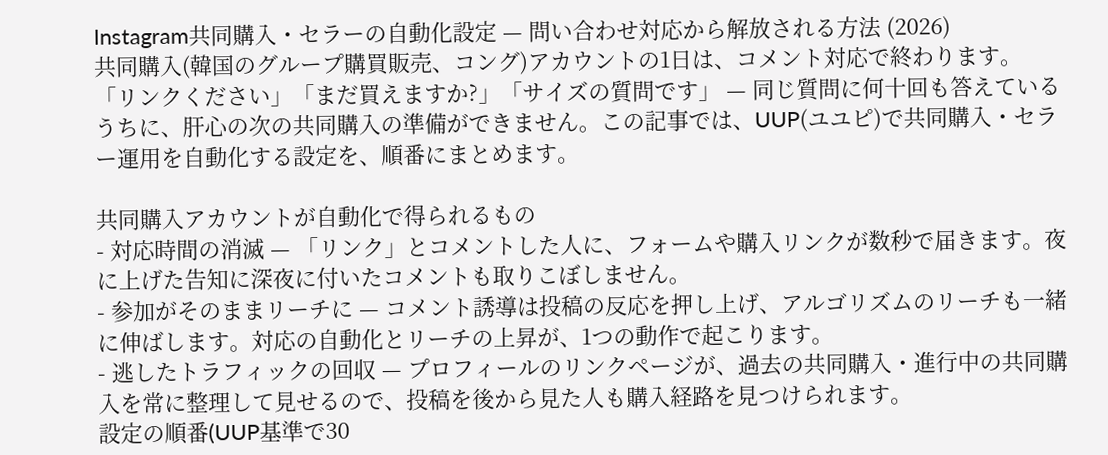Instagram共同購入・セラーの自動化設定 — 問い合わせ対応から解放される方法 (2026)
共同購入(韓国のグループ購買販売、コング)アカウントの1日は、コメント対応で終わります。「リンクください」「まだ買えますか?」「サイズの質問です」 — 同じ質問に何十回も答えているうちに、肝心の次の共同購入の準備ができません。この記事では、UUP(ユユピ)で共同購入・セラー運用を自動化する設定を、順番にまとめます。

共同購入アカウントが自動化で得られるもの
- 対応時間の消滅 — 「リンク」とコメントした人に、フォームや購入リンクが数秒で届きます。夜に上げた告知に深夜に付いたコメントも取りこぼしません。
- 参加がそのままリーチに — コメント誘導は投稿の反応を押し上げ、アルゴリズムのリーチも一緒に伸ばします。対応の自動化とリーチの上昇が、1つの動作で起こります。
- 逃したトラフィックの回収 — プロフィールのリンクページが、過去の共同購入・進行中の共同購入を常に整理して見せるので、投稿を後から見た人も購入経路を見つけられます。
設定の順番(UUP基準で30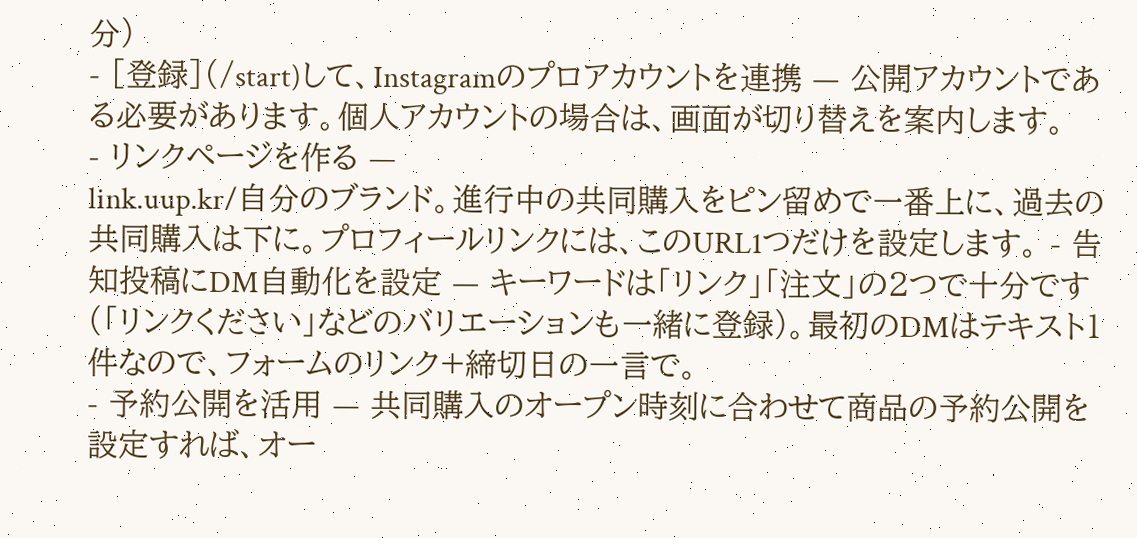分)
- [登録](/start)して、Instagramのプロアカウントを連携 — 公開アカウントである必要があります。個人アカウントの場合は、画面が切り替えを案内します。
- リンクページを作る —
link.uup.kr/自分のブランド。進行中の共同購入をピン留めで一番上に、過去の共同購入は下に。プロフィールリンクには、このURL1つだけを設定します。 - 告知投稿にDM自動化を設定 — キーワードは「リンク」「注文」の2つで十分です(「リンクください」などのバリエーションも一緒に登録)。最初のDMはテキスト1件なので、フォームのリンク+締切日の一言で。
- 予約公開を活用 — 共同購入のオープン時刻に合わせて商品の予約公開を設定すれば、オー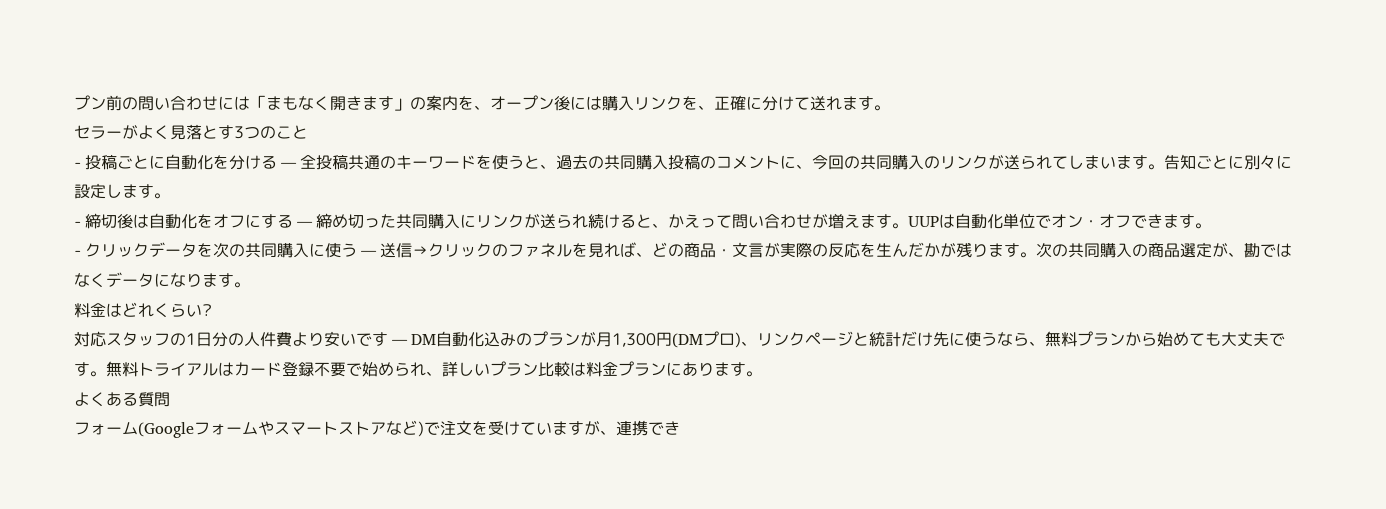プン前の問い合わせには「まもなく開きます」の案内を、オープン後には購入リンクを、正確に分けて送れます。
セラーがよく見落とす3つのこと
- 投稿ごとに自動化を分ける — 全投稿共通のキーワードを使うと、過去の共同購入投稿のコメントに、今回の共同購入のリンクが送られてしまいます。告知ごとに別々に設定します。
- 締切後は自動化をオフにする — 締め切った共同購入にリンクが送られ続けると、かえって問い合わせが増えます。UUPは自動化単位でオン・オフできます。
- クリックデータを次の共同購入に使う — 送信→クリックのファネルを見れば、どの商品・文言が実際の反応を生んだかが残ります。次の共同購入の商品選定が、勘ではなくデータになります。
料金はどれくらい?
対応スタッフの1日分の人件費より安いです — DM自動化込みのプランが月1,300円(DMプロ)、リンクページと統計だけ先に使うなら、無料プランから始めても大丈夫です。無料トライアルはカード登録不要で始められ、詳しいプラン比較は料金プランにあります。
よくある質問
フォーム(Googleフォームやスマートストアなど)で注文を受けていますが、連携でき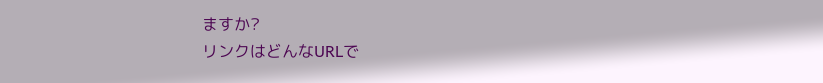ますか?
リンクはどんなURLで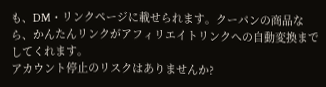も、DM・リンクページに載せられます。クーパンの商品なら、かんたんリンクがアフィリエイトリンクへの自動変換までしてくれます。
アカウント停止のリスクはありませんか?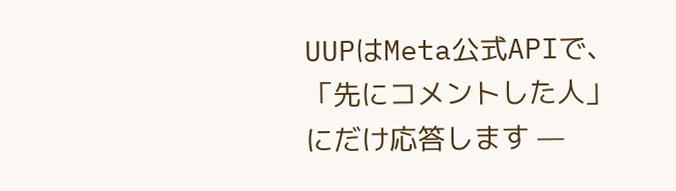UUPはMeta公式APIで、「先にコメントした人」にだけ応答します —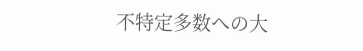不特定多数への大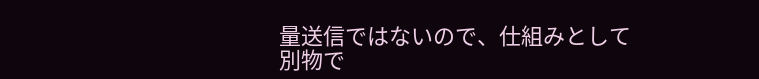量送信ではないので、仕組みとして別物で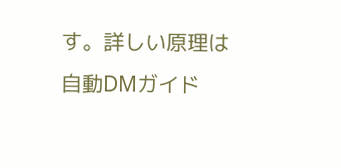す。詳しい原理は自動DMガイド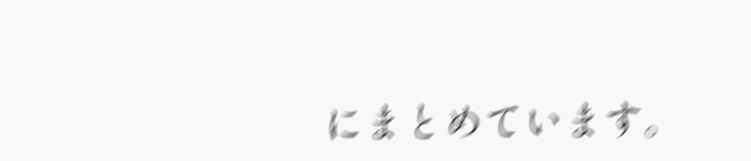にまとめています。